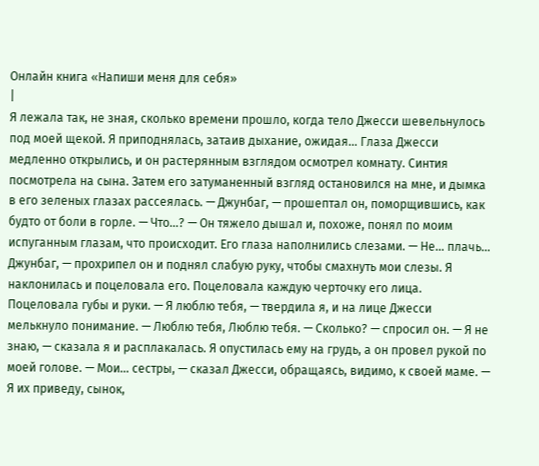Онлайн книга «Напиши меня для себя»
|
Я лежала так, не зная, сколько времени прошло, когда тело Джесси шевельнулось под моей щекой. Я приподнялась, затаив дыхание, ожидая... Глаза Джесси медленно открылись, и он растерянным взглядом осмотрел комнату. Синтия посмотрела на сына. Затем его затуманенный взгляд остановился на мне, и дымка в его зеленых глазах рассеялась. — Джунбаг, — прошептал он, поморщившись, как будто от боли в горле. — Что...? — Он тяжело дышал и, похоже, понял по моим испуганным глазам, что происходит. Его глаза наполнились слезами. — Не... плачь... Джунбаг, — прохрипел он и поднял слабую руку, чтобы смахнуть мои слезы. Я наклонилась и поцеловала его. Поцеловала каждую черточку его лица. Поцеловала губы и руки. — Я люблю тебя, — твердила я, и на лице Джесси мелькнуло понимание. — Люблю тебя, Люблю тебя. — Сколько? — спросил он. — Я не знаю, — сказала я и расплакалась. Я опустилась ему на грудь, а он провел рукой по моей голове. — Мои... сестры, — сказал Джесси, обращаясь, видимо, к своей маме. — Я их приведу, сынок,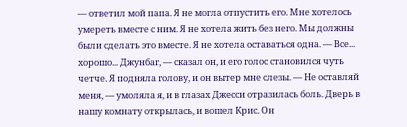— ответил мой папа. Я не могла отпустить его. Мне хотелось умереть вместе с ним. Я не хотела жить без него. Мы должны были сделать это вместе. Я не хотела оставаться одна. — Все... хорошо... Джунбаг, — сказал он, и его голос становился чуть четче. Я подняла голову, и он вытер мне слезы. — Не оставляй меня, — умоляла я, и в глазах Джесси отразилась боль. Дверь в нашу комнату открылась, и вошел Крис. Он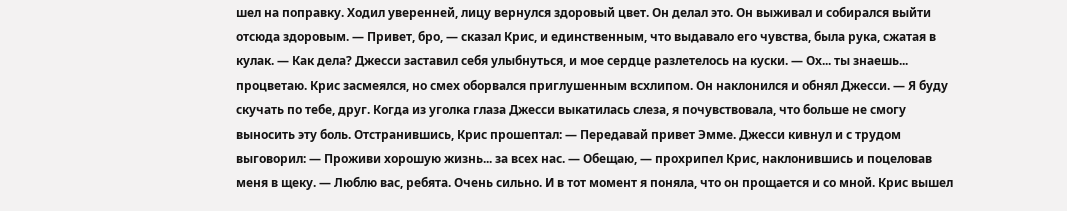шел на поправку. Ходил уверенней, лицу вернулся здоровый цвет. Он делал это. Он выживал и собирался выйти отсюда здоровым. — Привет, бро, — сказал Крис, и единственным, что выдавало его чувства, была рука, сжатая в кулак. — Как дела? Джесси заставил себя улыбнуться, и мое сердце разлетелось на куски. — Ох... ты знаешь... процветаю. Крис засмеялся, но смех оборвался приглушенным всхлипом. Он наклонился и обнял Джесси. — Я буду скучать по тебе, друг. Когда из уголка глаза Джесси выкатилась слеза, я почувствовала, что больше не смогу выносить эту боль. Отстранившись, Крис прошептал: — Передавай привет Эмме. Джесси кивнул и с трудом выговорил: — Проживи хорошую жизнь... за всех нас. — Обещаю, — прохрипел Крис, наклонившись и поцеловав меня в щеку. — Люблю вас, ребята. Очень сильно. И в тот момент я поняла, что он прощается и со мной. Крис вышел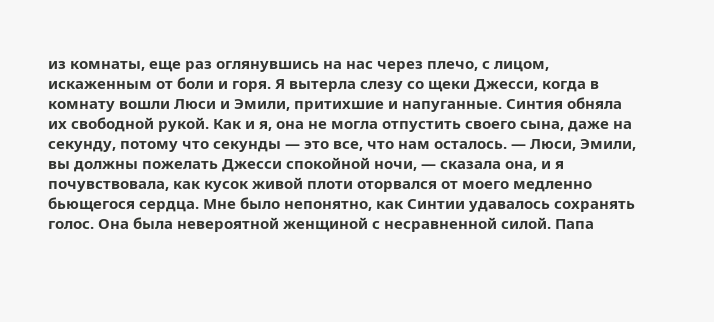из комнаты, еще раз оглянувшись на нас через плечо, с лицом, искаженным от боли и горя. Я вытерла слезу со щеки Джесси, когда в комнату вошли Люси и Эмили, притихшие и напуганные. Синтия обняла их свободной рукой. Как и я, она не могла отпустить своего сына, даже на секунду, потому что секунды — это все, что нам осталось. — Люси, Эмили, вы должны пожелать Джесси спокойной ночи, — сказала она, и я почувствовала, как кусок живой плоти оторвался от моего медленно бьющегося сердца. Мне было непонятно, как Синтии удавалось сохранять голос. Она была невероятной женщиной с несравненной силой. Папа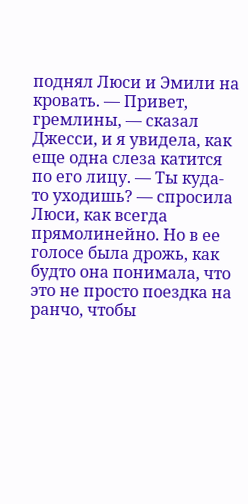поднял Люси и Эмили на кровать. — Привет, гремлины, — сказал Джесси, и я увидела, как еще одна слеза катится по его лицу. — Ты куда-то уходишь? — спросила Люси, как всегда прямолинейно. Но в ее голосе была дрожь, как будто она понимала, что это не просто поездка на ранчо, чтобы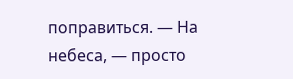поправиться. — На небеса, — просто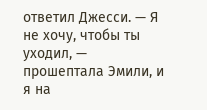ответил Джесси. — Я не хочу, чтобы ты уходил, — прошептала Эмили, и я на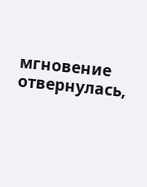мгновение отвернулась,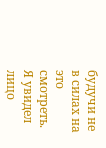будучи не в силах на это смотреть. Я увидел лицо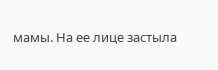мамы. На ее лице застыла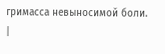гримасса невыносимой боли. |